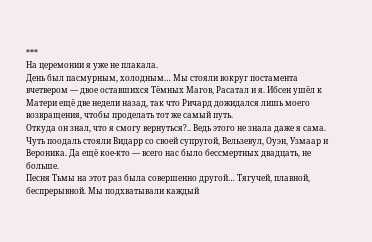***
На церемонии я уже не плакала.
День был пасмурным, холодным… Мы стояли вокруг постамента вчетвером — двое оставшихся Тёмных Магов, Расатал и я. Ибсен ушёл к Матери ещё две недели назад, так что Ричард дожидался лишь моего возвращения, чтобы проделать тот же самый путь.
Откуда он знал, что я смогу вернуться?.. Ведь этого не знала даже я сама.
Чуть поодаль стояли Видарр со своей супругой, Вельзевул, Оуэн, Узмаар и Вероника. Да ещё кое-кто — всего нас было бессмертных двадцать, не больше.
Песня Тьмы на этот раз была совершенно другой… Тягучей, плавной, беспрерывной. Мы подхватывали каждый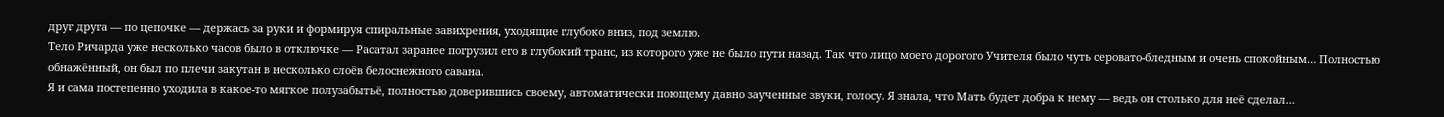друг друга — по цепочке — держась за руки и формируя спиральные завихрения, уходящие глубоко вниз, под землю.
Тело Ричарда уже несколько часов было в отключке — Расатал заранее погрузил его в глубокий транс, из которого уже не было пути назад. Так что лицо моего дорогого Учителя было чуть серовато-бледным и очень спокойным… Полностью обнажённый, он был по плечи закутан в несколько слоёв белоснежного савана.
Я и сама постепенно уходила в какое-то мягкое полузабытьё, полностью доверившись своему, автоматически поющему давно заученные звуки, голосу. Я знала, что Мать будет добра к нему — ведь он столько для неё сделал…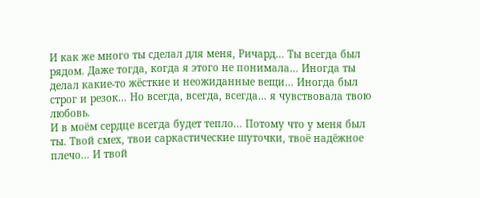И как же много ты сделал для меня, Ричард… Ты всегда был рядом. Даже тогда, когда я этого не понимала… Иногда ты делал какие-то жёсткие и неожиданные вещи… Иногда был строг и резок… Но всегда, всегда, всегда… я чувствовала твою любовь.
И в моём сердце всегда будет тепло… Потому что у меня был ты. Твой смех, твои саркастические шуточки, твоё надёжное плечо… И твой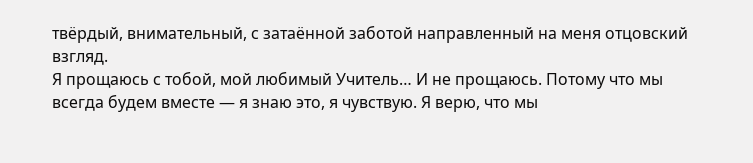твёрдый, внимательный, с затаённой заботой направленный на меня отцовский взгляд.
Я прощаюсь с тобой, мой любимый Учитель… И не прощаюсь. Потому что мы всегда будем вместе — я знаю это, я чувствую. Я верю, что мы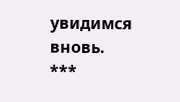увидимся вновь.
***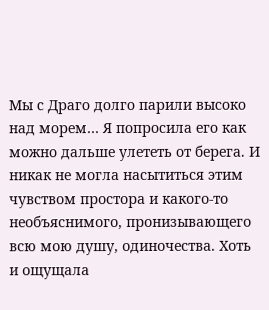Мы с Драго долго парили высоко над морем… Я попросила его как можно дальше улететь от берега. И никак не могла насытиться этим чувством простора и какого-то необъяснимого, пронизывающего всю мою душу, одиночества. Хоть и ощущала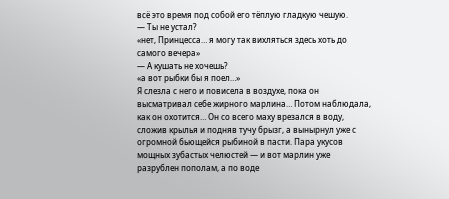всё это время под собой его тёплую гладкую чешую.
— Ты не устал?
«нет, Принцесса… я могу так вихляться здесь хоть до самого вечера»
— А кушать не хочешь?
«а вот рыбки бы я поел…»
Я слезла с него и повисела в воздухе, пока он высматривал себе жирного марлина… Потом наблюдала, как он охотится… Он со всего маху врезался в воду, сложив крылья и подняв тучу брызг, а вынырнул уже с огромной бьющейся рыбиной в пасти. Пара укусов мощных зубастых челюстей — и вот марлин уже разрублен пополам, а по воде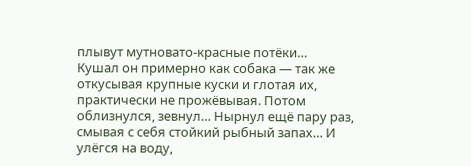плывут мутновато-красные потёки…
Кушал он примерно как собака — так же откусывая крупные куски и глотая их, практически не прожёвывая. Потом облизнулся, зевнул… Нырнул ещё пару раз, смывая с себя стойкий рыбный запах… И улёгся на воду,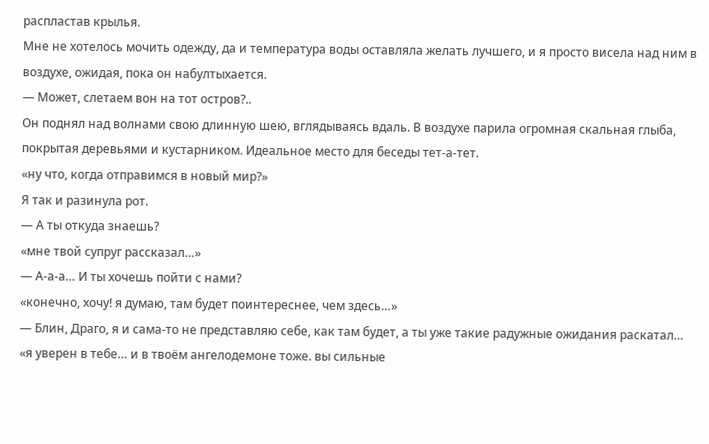распластав крылья.
Мне не хотелось мочить одежду, да и температура воды оставляла желать лучшего, и я просто висела над ним в воздухе, ожидая, пока он набултыхается.
— Может, слетаем вон на тот остров?..
Он поднял над волнами свою длинную шею, вглядываясь вдаль. В воздухе парила огромная скальная глыба, покрытая деревьями и кустарником. Идеальное место для беседы тет-а-тет.
«ну что, когда отправимся в новый мир?»
Я так и разинула рот.
— А ты откуда знаешь?
«мне твой супруг рассказал…»
— А-а-а… И ты хочешь пойти с нами?
«конечно, хочу! я думаю, там будет поинтереснее, чем здесь…»
— Блин, Драго, я и сама-то не представляю себе, как там будет, а ты уже такие радужные ожидания раскатал…
«я уверен в тебе… и в твоём ангелодемоне тоже. вы сильные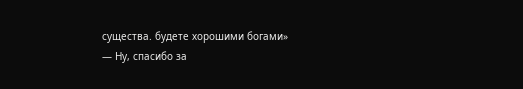существа. будете хорошими богами»
— Ну, спасибо за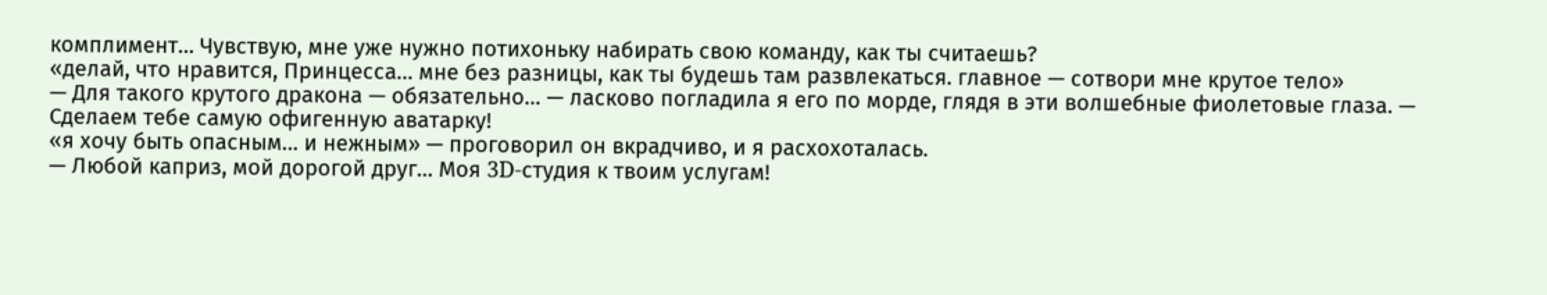комплимент… Чувствую, мне уже нужно потихоньку набирать свою команду, как ты считаешь?
«делай, что нравится, Принцесса… мне без разницы, как ты будешь там развлекаться. главное — сотвори мне крутое тело»
— Для такого крутого дракона — обязательно… — ласково погладила я его по морде, глядя в эти волшебные фиолетовые глаза. — Сделаем тебе самую офигенную аватарку!
«я хочу быть опасным… и нежным» — проговорил он вкрадчиво, и я расхохоталась.
— Любой каприз, мой дорогой друг… Моя 3D-студия к твоим услугам!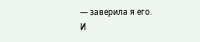— заверила я его.
И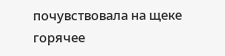почувствовала на щеке горячее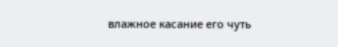влажное касание его чуть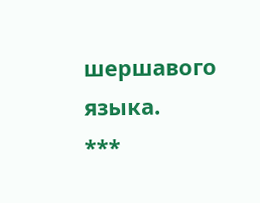шершавого языка.
***